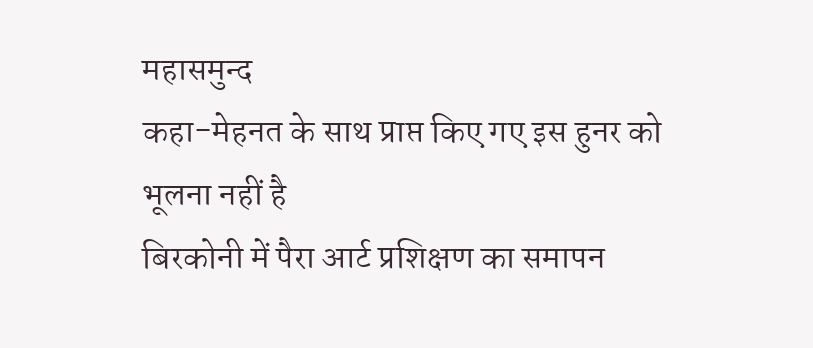महासमुन्द
कहा-मेहनत के साथ प्राप्त किए गए इस हुनर को भूलना नहीं है
बिरकोनी में पैरा आर्ट प्रशिक्षण का समापन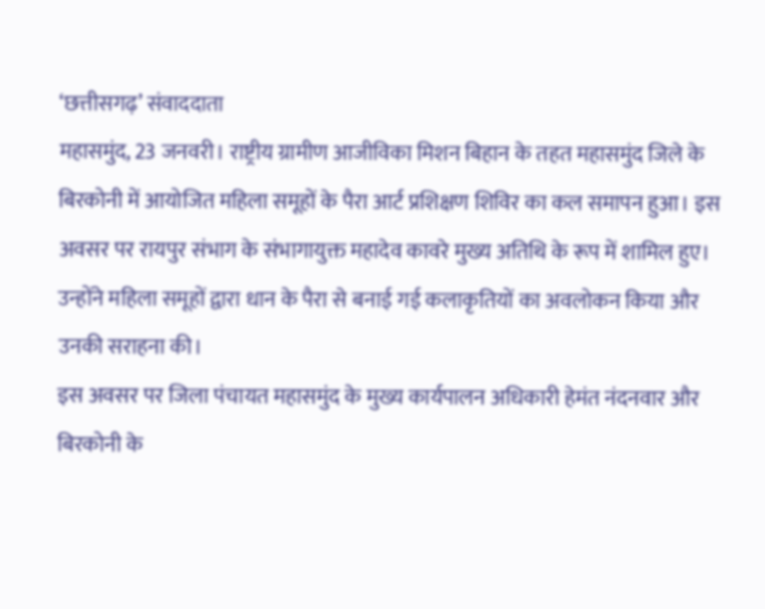‘छत्तीसगढ़’ संवाददाता
महासमुंद, 23 जनवरी। राष्ट्रीय ग्रामीण आजीविका मिशन बिहान के तहत महासमुंद जिले के बिरकोनी में आयोजित महिला समूहों के पैरा आर्ट प्रशिक्षण शिविर का कल समापन हुआ। इस अवसर पर रायपुर संभाग के संभागायुक्त महादेव कावरे मुख्य अतिथि के रूप में शामिल हुए। उन्होंने महिला समूहों द्वारा धान के पैरा से बनाई गई कलाकृतियों का अवलोकन किया और उनकी सराहना की।
इस अवसर पर जिला पंचायत महासमुंद के मुख्य कार्यपालन अधिकारी हेमंत नंदनवार और बिरकोनी के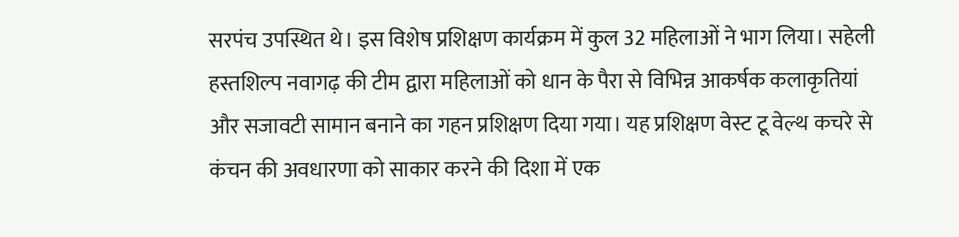सरपंच उपस्थित थे। इस विशेष प्रशिक्षण कार्यक्रम में कुल 32 महिलाओं ने भाग लिया। सहेली हस्तशिल्प नवागढ़ की टीम द्वारा महिलाओं को धान के पैरा से विभिन्न आकर्षक कलाकृतियां और सजावटी सामान बनाने का गहन प्रशिक्षण दिया गया। यह प्रशिक्षण वेस्ट टू वेल्थ कचरे से कंचन की अवधारणा को साकार करने की दिशा में एक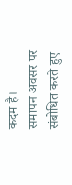कदम है।
समापन अवसर पर संबोधित करते हुए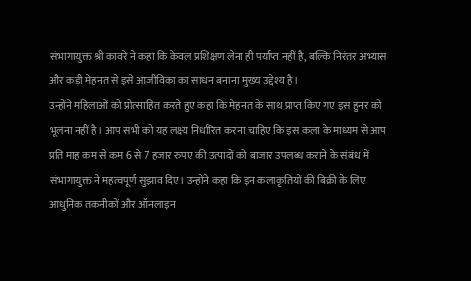संभागायुक्त श्री कावरे ने कहा कि केवल प्रशिक्षण लेना ही पर्याप्त नहीं है, बल्कि निरंतर अभ्यास और कड़ी मेहनत से इसे आजीविका का साधन बनाना मुख्य उद्देश्य है।
उन्होंने महिलाओं को प्रोत्साहित करते हुए कहा कि मेहनत के साथ प्राप्त किए गए इस हुनर को भूलना नहीं है। आप सभी को यह लक्ष्य निर्धारित करना चाहिए कि इस कला के माध्यम से आप प्रति माह कम से कम 6 से 7 हजार रुपए की उत्पादों को बाजार उपलब्ध कराने के संबंध में संभागायुक्त ने महत्वपूर्ण सुझाव दिए। उन्होंने कहा कि इन कलाकृतियों की बिक्री के लिए आधुनिक तकनीकों और ऑनलाइन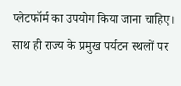प्लेटफॉर्म का उपयोग किया जाना चाहिए। साथ ही राज्य के प्रमुख पर्यटन स्थलों पर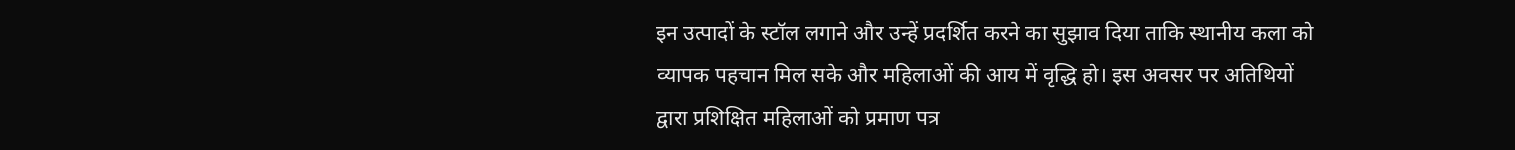इन उत्पादों के स्टॉल लगाने और उन्हें प्रदर्शित करने का सुझाव दिया ताकि स्थानीय कला को व्यापक पहचान मिल सके और महिलाओं की आय में वृद्धि हो। इस अवसर पर अतिथियों द्वारा प्रशिक्षित महिलाओं को प्रमाण पत्र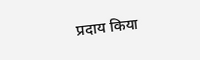प्रदाय किया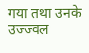गया तथा उनके उज्ज्वल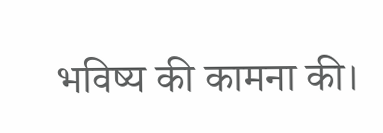भविष्य की कामना की।